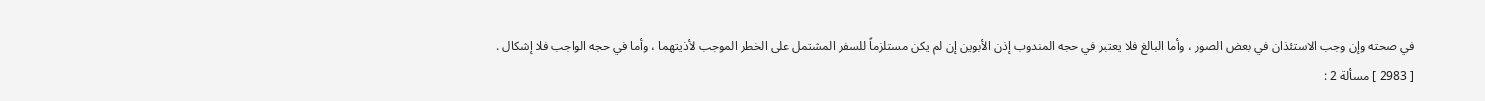في صحته وإن وجب الاستئذان في بعض الصور ، وأما البالغ فلا يعتبر في حجه المندوب إذن الأبوين إن لم يكن مستلزماً للسفر المشتمل على الخطر الموجب لأذيتهما ، وأما في حجه الواجب فلا إشكال .
[ 2983 ] مسألة 2 :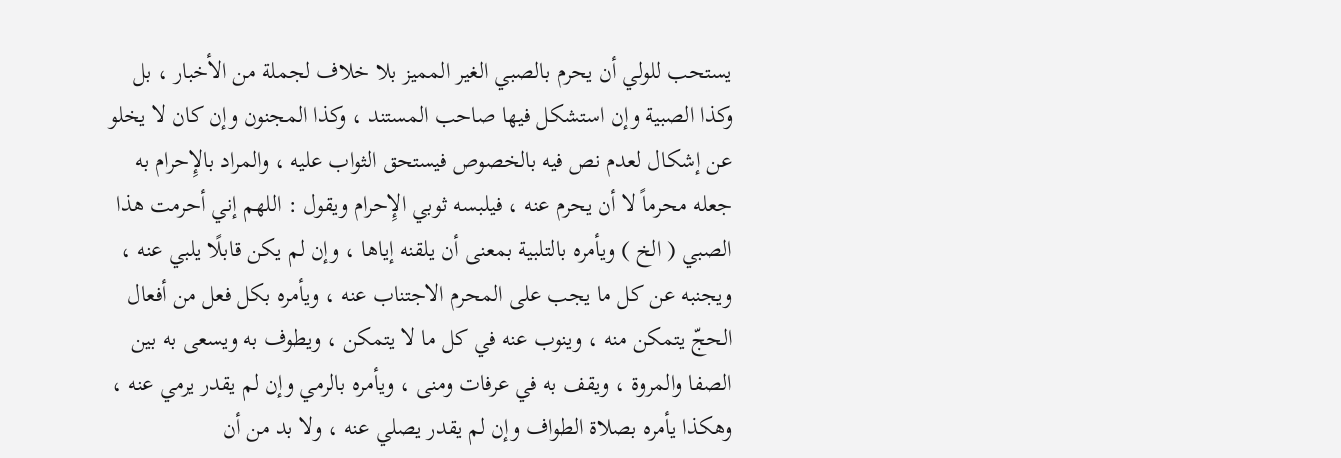يستحب للولي أن يحرم بالصبي الغير المميز بلا خلاف لجملة من الأخبار ، بل وكذا الصبية وإن استشكل فيها صاحب المستند ، وكذا المجنون وإن كان لا يخلو عن إشكال لعدم نص فيه بالخصوص فيستحق الثواب عليه ، والمراد بالإِحرام به جعله محرماً لا أن يحرم عنه ، فيلبسه ثوبي الإِحرام ويقول : اللهم إني أحرمت هذا الصبي ( الخ ) ويأمره بالتلبية بمعنى أن يلقنه إياها ، وإن لم يكن قابلًا يلبي عنه ، ويجنبه عن كل ما يجب على المحرم الاجتناب عنه ، ويأمره بكل فعل من أفعال الحجّ يتمكن منه ، وينوب عنه في كل ما لا يتمكن ، ويطوف به ويسعى به بين الصفا والمروة ، ويقف به في عرفات ومنى ، ويأمره بالرمي وإن لم يقدر يرمي عنه ، وهكذا يأمره بصلاة الطواف وإن لم يقدر يصلي عنه ، ولا بد من أن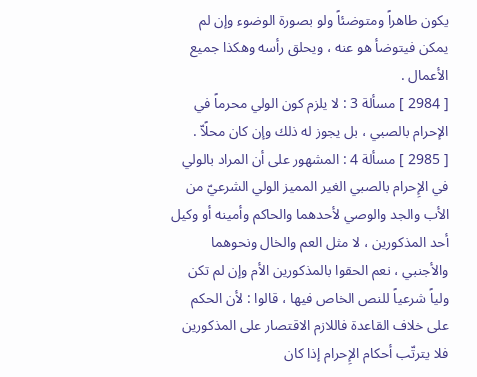يكون طاهراً ومتوضئاً ولو بصورة الوضوء وإن لم يمكن فيتوضأ هو عنه ، ويحلق رأسه وهكذا جميع الأعمال .
[ 2984 ] مسألة 3 : لا يلزم كون الولي محرماً في الإحرام بالصبي ، بل يجوز له ذلك وإن كان محلًاّ .
[ 2985 ] مسألة 4 : المشهور على أن المراد بالولي في الإِحرام بالصبي الغير المميز الولي الشرعيّ من الأب والجد والوصي لأحدهما والحاكم وأمينه أو وكيل أحد المذكورين ، لا مثل العم والخال ونحوهما والأجنبي ، نعم الحقوا بالمذكورين الأم وإن لم تكن ولياً شرعياً للنص الخاص فيها ، قالوا : لأن الحكم على خلاف القاعدة فاللازم الاقتصار على المذكورين فلا يترتّب أحكام الإِحرام إذا كان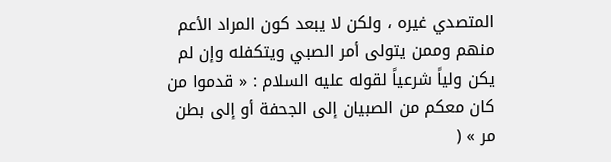المتصدي غيره ، ولكن لا يبعد كون المراد الأعم منهم وممن يتولى أمر الصبي ويتكفله وإن لم يكن ولياً شرعياً لقوله عليه السلام : « قدموا من كان معكم من الصبيان إلى الجحفة أو إلى بطن مر » (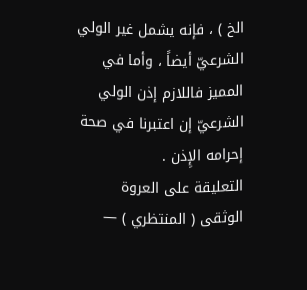الخ ) ، فإنه يشمل غير الولي الشرعيّ أيضاً ، وأما في المميز فاللازم إذن الولي الشرعيّ إن اعتبرنا في صحة إحرامه الإِذن .
التعليقة على العروة الوثقى ( المنتظري ) —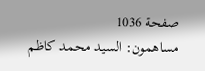صفحة 1036
مساهمون: السيد محمد كاظم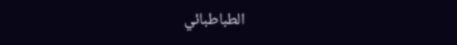الطباطبائي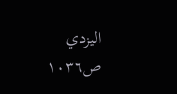اليزدي
ص١٠٣٦